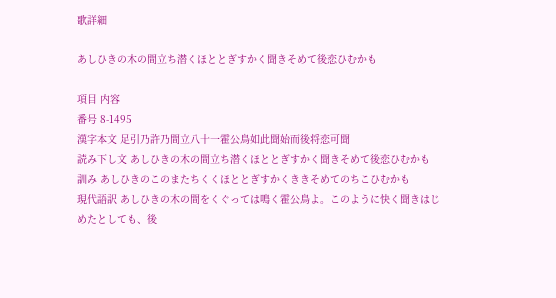歌詳細

あしひきの木の間立ち潜くほととぎすかく聞きそめて後恋ひむかも

項目 内容
番号 8-1495
漢字本文 足引乃許乃間立八十一霍公鳥如此聞始而後将恋可聞
読み下し文 あしひきの木の間立ち潜くほととぎすかく聞きそめて後恋ひむかも
訓み あしひきのこのまたちくくほととぎすかくききそめてのちこひむかも
現代語訳 あしひきの木の間をくぐっては鳴く霍公鳥よ。このように快く聞きはじめたとしても、後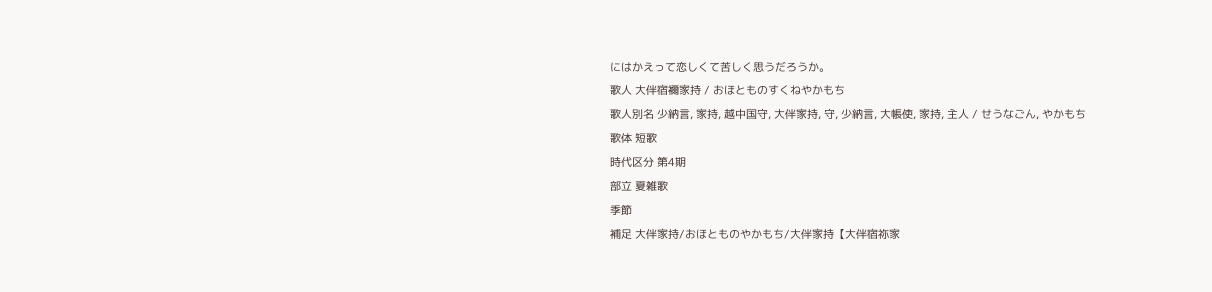にはかえって恋しくて苦しく思うだろうか。
歌人 大伴宿禰家持 / おほとものすくねやかもち
歌人別名 少納言, 家持, 越中国守, 大伴家持, 守, 少納言, 大帳使, 家持, 主人 / せうなごん, やかもち
歌体 短歌
時代区分 第4期
部立 夏雑歌
季節
補足 大伴家持/おほとものやかもち/大伴家持【大伴宿祢家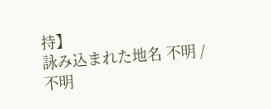持】
詠み込まれた地名 不明 / 不明